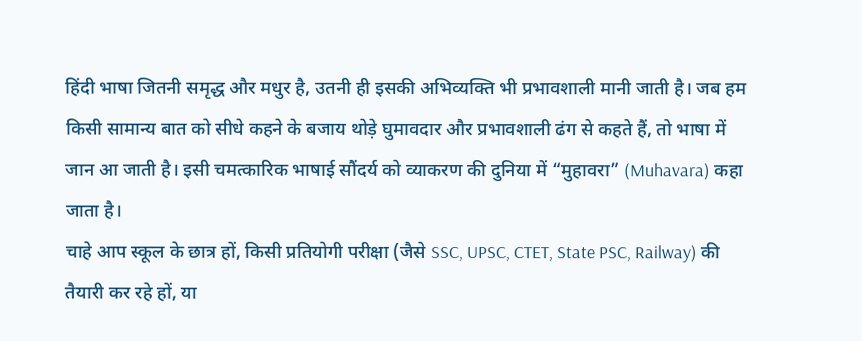हिंदी भाषा जितनी समृद्ध और मधुर है, उतनी ही इसकी अभिव्यक्ति भी प्रभावशाली मानी जाती है। जब हम किसी सामान्य बात को सीधे कहने के बजाय थोड़े घुमावदार और प्रभावशाली ढंग से कहते हैं, तो भाषा में जान आ जाती है। इसी चमत्कारिक भाषाई सौंदर्य को व्याकरण की दुनिया में “मुहावरा” (Muhavara) कहा जाता है।
चाहे आप स्कूल के छात्र हों, किसी प्रतियोगी परीक्षा (जैसे SSC, UPSC, CTET, State PSC, Railway) की तैयारी कर रहे हों, या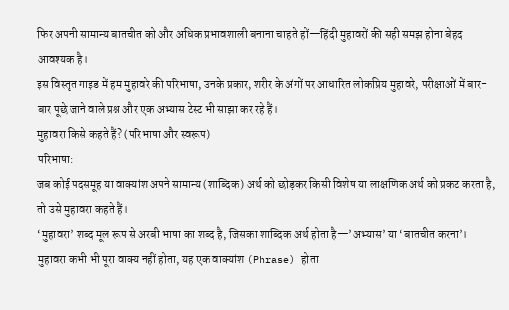फिर अपनी सामान्य बातचीत को और अधिक प्रभावशाली बनाना चाहते हों—हिंदी मुहावरों की सही समझ होना बेहद आवश्यक है।
इस विस्तृत गाइड में हम मुहावरे की परिभाषा, उनके प्रकार, शरीर के अंगों पर आधारित लोकप्रिय मुहावरे, परीक्षाओं में बार-बार पूछे जाने वाले प्रश्न और एक अभ्यास टेस्ट भी साझा कर रहे हैं।
मुहावरा किसे कहते हैं? (परिभाषा और स्वरूप)
परिभाषा:
जब कोई पदसमूह या वाक्यांश अपने सामान्य (शाब्दिक) अर्थ को छोड़कर किसी विशेष या लाक्षणिक अर्थ को प्रकट करता है, तो उसे मुहावरा कहते हैं।
‘मुहावरा’ शब्द मूल रूप से अरबी भाषा का शब्द है, जिसका शाब्दिक अर्थ होता है—’अभ्यास’ या ‘बातचीत करना’।
मुहावरा कभी भी पूरा वाक्य नहीं होता, यह एक वाक्यांश (Phrase) होता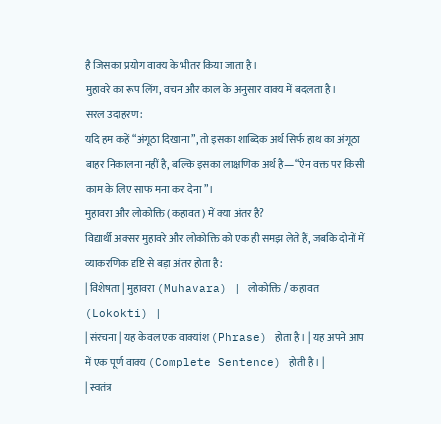है जिसका प्रयोग वाक्य के भीतर किया जाता है।
मुहावरे का रूप लिंग, वचन और काल के अनुसार वाक्य में बदलता है।
सरल उदाहरण:
यदि हम कहें “अंगूठा दिखाना”, तो इसका शाब्दिक अर्थ सिर्फ हाथ का अंगूठा बाहर निकालना नहीं है, बल्कि इसका लाक्षणिक अर्थ है—“ऐन वक्त पर किसी काम के लिए साफ मना कर देना”।
मुहावरा और लोकोक्ति (कहावत) में क्या अंतर है?
विद्यार्थी अक्सर मुहावरे और लोकोक्ति को एक ही समझ लेते हैं, जबकि दोनों में व्याकरणिक दृष्टि से बड़ा अंतर होता है:
| विशेषता | मुहावरा (Muhavara) | लोकोक्ति / कहावत (Lokokti) |
| संरचना | यह केवल एक वाक्यांश (Phrase) होता है। | यह अपने आप में एक पूर्ण वाक्य (Complete Sentence) होती है। |
| स्वतंत्र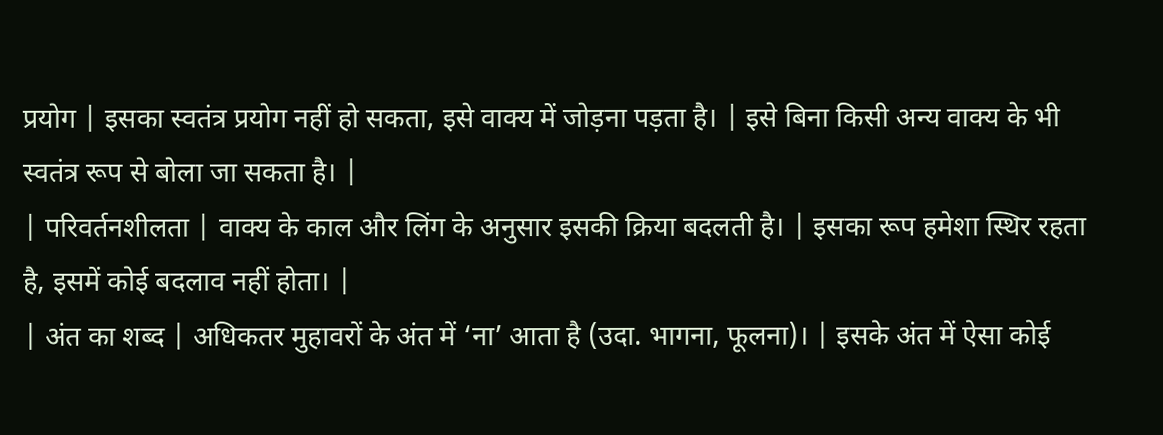प्रयोग | इसका स्वतंत्र प्रयोग नहीं हो सकता, इसे वाक्य में जोड़ना पड़ता है। | इसे बिना किसी अन्य वाक्य के भी स्वतंत्र रूप से बोला जा सकता है। |
| परिवर्तनशीलता | वाक्य के काल और लिंग के अनुसार इसकी क्रिया बदलती है। | इसका रूप हमेशा स्थिर रहता है, इसमें कोई बदलाव नहीं होता। |
| अंत का शब्द | अधिकतर मुहावरों के अंत में ‘ना’ आता है (उदा. भागना, फूलना)। | इसके अंत में ऐसा कोई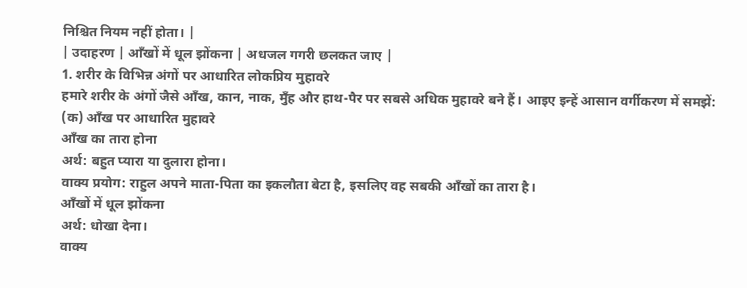निश्चित नियम नहीं होता। |
| उदाहरण | आँखों में धूल झोंकना | अधजल गगरी छलकत जाए |
1. शरीर के विभिन्न अंगों पर आधारित लोकप्रिय मुहावरे
हमारे शरीर के अंगों जैसे आँख, कान, नाक, मुँह और हाथ-पैर पर सबसे अधिक मुहावरे बने हैं। आइए इन्हें आसान वर्गीकरण में समझें:
(क) आँख पर आधारित मुहावरे
आँख का तारा होना
अर्थ: बहुत प्यारा या दुलारा होना।
वाक्य प्रयोग: राहुल अपने माता-पिता का इकलौता बेटा है, इसलिए वह सबकी आँखों का तारा है।
आँखों में धूल झोंकना
अर्थ: धोखा देना।
वाक्य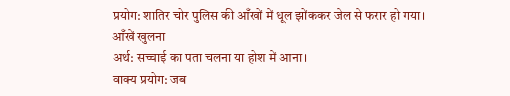प्रयोग: शातिर चोर पुलिस की आँखों में धूल झोंककर जेल से फरार हो गया।
आँखें खुलना
अर्थ: सच्चाई का पता चलना या होश में आना।
वाक्य प्रयोग: जब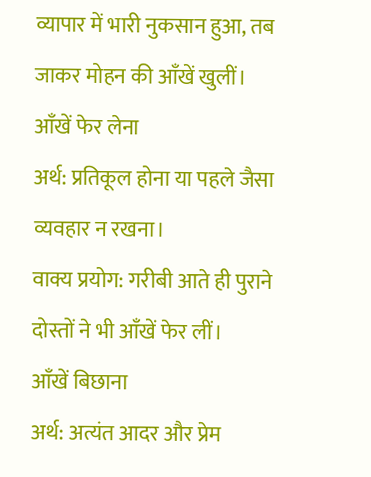व्यापार में भारी नुकसान हुआ, तब जाकर मोहन की आँखें खुलीं।
आँखें फेर लेना
अर्थ: प्रतिकूल होना या पहले जैसा व्यवहार न रखना।
वाक्य प्रयोग: गरीबी आते ही पुराने दोस्तों ने भी आँखें फेर लीं।
आँखें बिछाना
अर्थ: अत्यंत आदर और प्रेम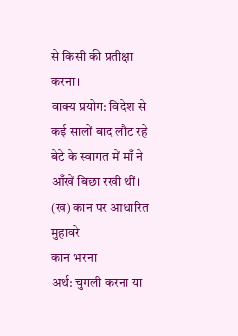से किसी की प्रतीक्षा करना।
वाक्य प्रयोग: विदेश से कई सालों बाद लौट रहे बेटे के स्वागत में माँ ने आँखें बिछा रखी थीं।
(ख) कान पर आधारित मुहावरे
कान भरना
अर्थ: चुगली करना या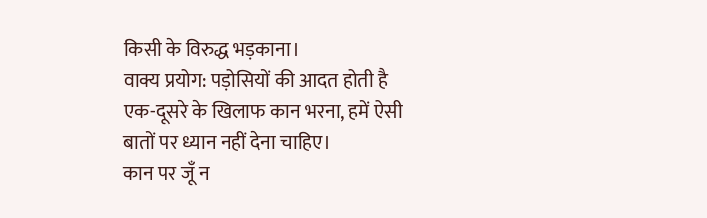किसी के विरुद्ध भड़काना।
वाक्य प्रयोग: पड़ोसियों की आदत होती है एक-दूसरे के खिलाफ कान भरना, हमें ऐसी बातों पर ध्यान नहीं देना चाहिए।
कान पर जूँ न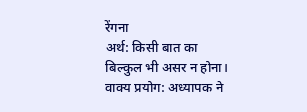रेंगना
अर्थ: किसी बात का बिल्कुल भी असर न होना।
वाक्य प्रयोग: अध्यापक ने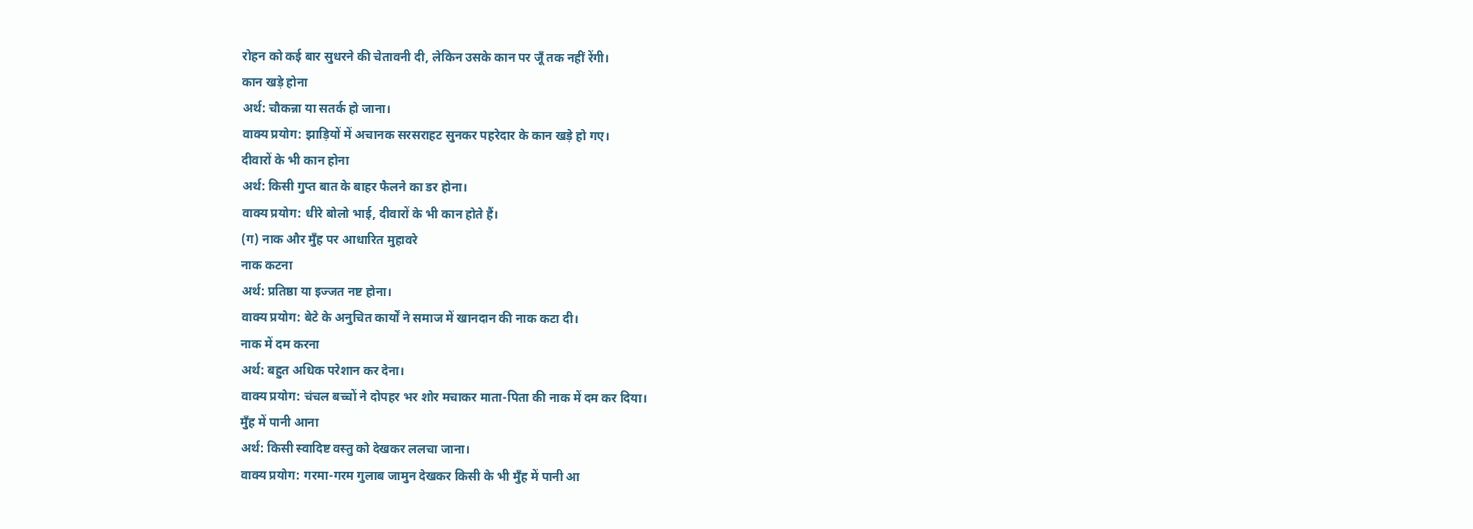रोहन को कई बार सुधरने की चेतावनी दी, लेकिन उसके कान पर जूँ तक नहीं रेंगी।
कान खड़े होना
अर्थ: चौकन्ना या सतर्क हो जाना।
वाक्य प्रयोग: झाड़ियों में अचानक सरसराहट सुनकर पहरेदार के कान खड़े हो गए।
दीवारों के भी कान होना
अर्थ: किसी गुप्त बात के बाहर फैलने का डर होना।
वाक्य प्रयोग: धीरे बोलो भाई, दीवारों के भी कान होते हैं।
(ग) नाक और मुँह पर आधारित मुहावरे
नाक कटना
अर्थ: प्रतिष्ठा या इज्जत नष्ट होना।
वाक्य प्रयोग: बेटे के अनुचित कार्यों ने समाज में खानदान की नाक कटा दी।
नाक में दम करना
अर्थ: बहुत अधिक परेशान कर देना।
वाक्य प्रयोग: चंचल बच्चों ने दोपहर भर शोर मचाकर माता-पिता की नाक में दम कर दिया।
मुँह में पानी आना
अर्थ: किसी स्वादिष्ट वस्तु को देखकर ललचा जाना।
वाक्य प्रयोग: गरमा-गरम गुलाब जामुन देखकर किसी के भी मुँह में पानी आ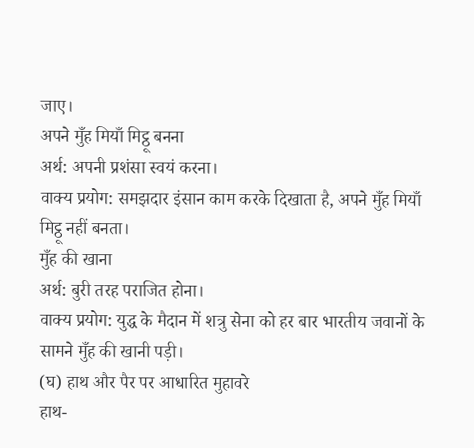जाए।
अपने मुँह मियाँ मिट्ठू बनना
अर्थ: अपनी प्रशंसा स्वयं करना।
वाक्य प्रयोग: समझदार इंसान काम करके दिखाता है, अपने मुँह मियाँ मिट्ठू नहीं बनता।
मुँह की खाना
अर्थ: बुरी तरह पराजित होना।
वाक्य प्रयोग: युद्ध के मैदान में शत्रु सेना को हर बार भारतीय जवानों के सामने मुँह की खानी पड़ी।
(घ) हाथ और पैर पर आधारित मुहावरे
हाथ-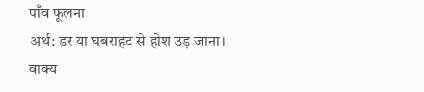पाँव फूलना
अर्थ: डर या घबराहट से होश उड़ जाना।
वाक्य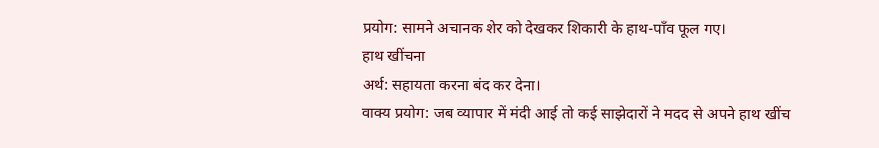प्रयोग: सामने अचानक शेर को देखकर शिकारी के हाथ-पाँव फूल गए।
हाथ खींचना
अर्थ: सहायता करना बंद कर देना।
वाक्य प्रयोग: जब व्यापार में मंदी आई तो कई साझेदारों ने मदद से अपने हाथ खींच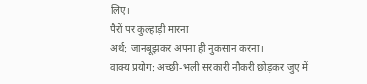लिए।
पैरों पर कुल्हाड़ी मारना
अर्थ: जानबूझकर अपना ही नुकसान करना।
वाक्य प्रयोग: अच्छी-भली सरकारी नौकरी छोड़कर जुए में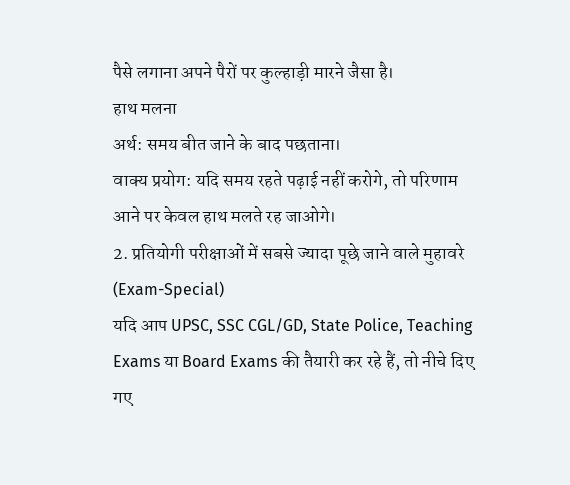पैसे लगाना अपने पैरों पर कुल्हाड़ी मारने जैसा है।
हाथ मलना
अर्थ: समय बीत जाने के बाद पछताना।
वाक्य प्रयोग: यदि समय रहते पढ़ाई नहीं करोगे, तो परिणाम आने पर केवल हाथ मलते रह जाओगे।
2. प्रतियोगी परीक्षाओं में सबसे ज्यादा पूछे जाने वाले मुहावरे (Exam-Special)
यदि आप UPSC, SSC CGL/GD, State Police, Teaching Exams या Board Exams की तैयारी कर रहे हैं, तो नीचे दिए गए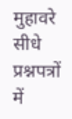मुहावरे सीधे प्रश्नपत्रों में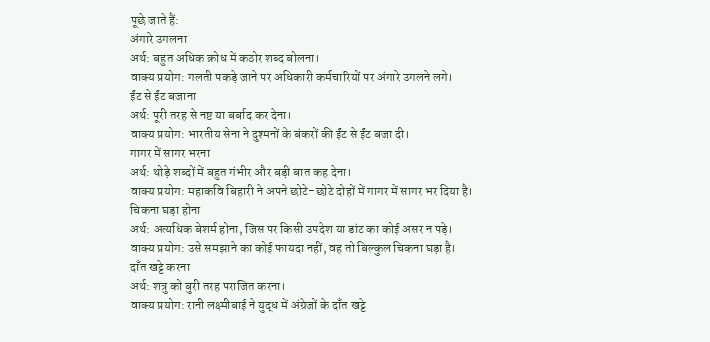पूछे जाते हैं:
अंगारे उगलना
अर्थ: बहुत अधिक क्रोध में कठोर शब्द बोलना।
वाक्य प्रयोग: गलती पकड़े जाने पर अधिकारी कर्मचारियों पर अंगारे उगलने लगे।
ईंट से ईंट बजाना
अर्थ: पूरी तरह से नष्ट या बर्बाद कर देना।
वाक्य प्रयोग: भारतीय सेना ने दुश्मनों के बंकरों की ईंट से ईंट बजा दी।
गागर में सागर भरना
अर्थ: थोड़े शब्दों में बहुत गंभीर और बड़ी बात कह देना।
वाक्य प्रयोग: महाकवि बिहारी ने अपने छोटे-छोटे दोहों में गागर में सागर भर दिया है।
चिकना घड़ा होना
अर्थ: अत्यधिक बेशर्म होना, जिस पर किसी उपदेश या डांट का कोई असर न पड़े।
वाक्य प्रयोग: उसे समझाने का कोई फायदा नहीं, वह तो बिल्कुल चिकना घड़ा है।
दाँत खट्टे करना
अर्थ: शत्रु को बुरी तरह पराजित करना।
वाक्य प्रयोग: रानी लक्ष्मीबाई ने युद्ध में अंग्रेजों के दाँत खट्टे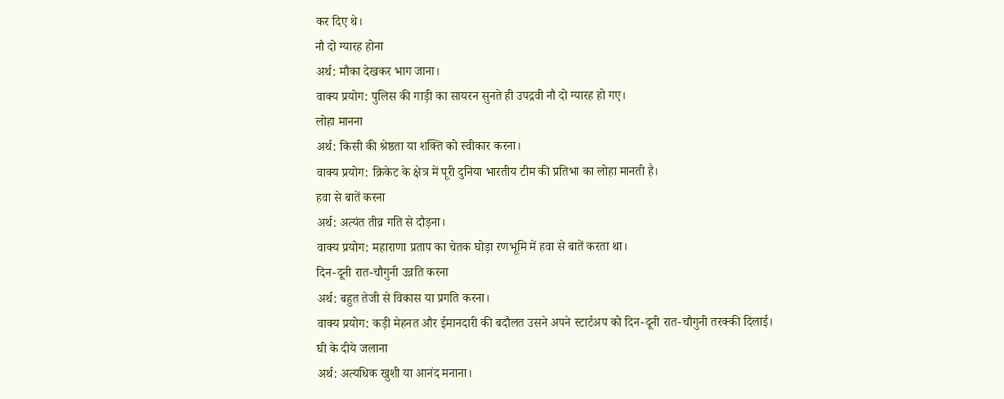कर दिए थे।
नौ दो ग्यारह होना
अर्थ: मौका देखकर भाग जाना।
वाक्य प्रयोग: पुलिस की गाड़ी का सायरन सुनते ही उपद्रवी नौ दो ग्यारह हो गए।
लोहा मानना
अर्थ: किसी की श्रेष्ठता या शक्ति को स्वीकार करना।
वाक्य प्रयोग: क्रिकेट के क्षेत्र में पूरी दुनिया भारतीय टीम की प्रतिभा का लोहा मानती है।
हवा से बातें करना
अर्थ: अत्यंत तीव्र गति से दौड़ना।
वाक्य प्रयोग: महाराणा प्रताप का चेतक घोड़ा रणभूमि में हवा से बातें करता था।
दिन-दूनी रात-चौगुनी उन्नति करना
अर्थ: बहुत तेजी से विकास या प्रगति करना।
वाक्य प्रयोग: कड़ी मेहनत और ईमानदारी की बदौलत उसने अपने स्टार्टअप को दिन-दूनी रात-चौगुनी तरक्की दिलाई।
घी के दीये जलाना
अर्थ: अत्यधिक खुशी या आनंद मनाना।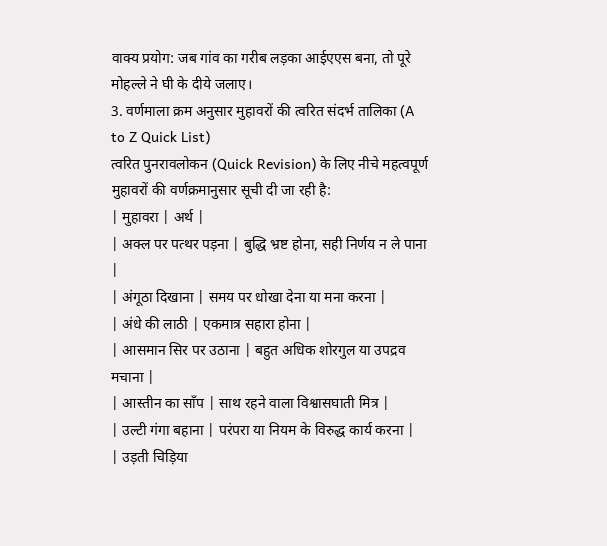वाक्य प्रयोग: जब गांव का गरीब लड़का आईएएस बना, तो पूरे मोहल्ले ने घी के दीये जलाए।
3. वर्णमाला क्रम अनुसार मुहावरों की त्वरित संदर्भ तालिका (A to Z Quick List)
त्वरित पुनरावलोकन (Quick Revision) के लिए नीचे महत्वपूर्ण मुहावरों की वर्णक्रमानुसार सूची दी जा रही है:
| मुहावरा | अर्थ |
| अक्ल पर पत्थर पड़ना | बुद्धि भ्रष्ट होना, सही निर्णय न ले पाना |
| अंगूठा दिखाना | समय पर धोखा देना या मना करना |
| अंधे की लाठी | एकमात्र सहारा होना |
| आसमान सिर पर उठाना | बहुत अधिक शोरगुल या उपद्रव मचाना |
| आस्तीन का साँप | साथ रहने वाला विश्वासघाती मित्र |
| उल्टी गंगा बहाना | परंपरा या नियम के विरुद्ध कार्य करना |
| उड़ती चिड़िया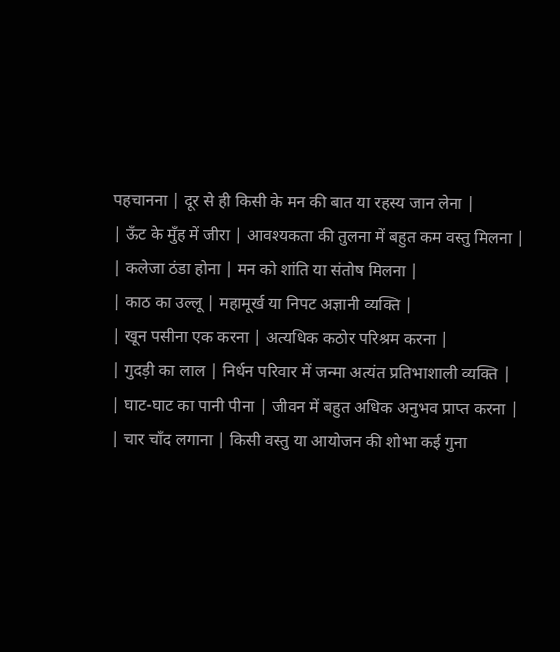पहचानना | दूर से ही किसी के मन की बात या रहस्य जान लेना |
| ऊँट के मुँह में जीरा | आवश्यकता की तुलना में बहुत कम वस्तु मिलना |
| कलेजा ठंडा होना | मन को शांति या संतोष मिलना |
| काठ का उल्लू | महामूर्ख या निपट अज्ञानी व्यक्ति |
| खून पसीना एक करना | अत्यधिक कठोर परिश्रम करना |
| गुदड़ी का लाल | निर्धन परिवार में जन्मा अत्यंत प्रतिभाशाली व्यक्ति |
| घाट-घाट का पानी पीना | जीवन में बहुत अधिक अनुभव प्राप्त करना |
| चार चाँद लगाना | किसी वस्तु या आयोजन की शोभा कई गुना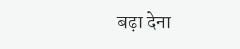बढ़ा देना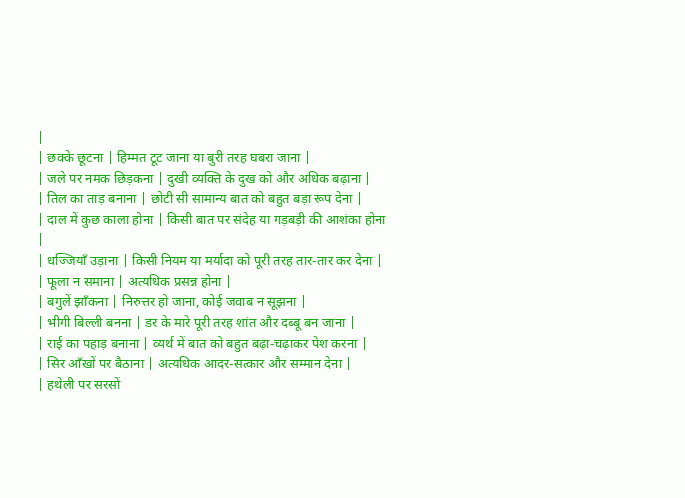|
| छक्के छूटना | हिम्मत टूट जाना या बुरी तरह घबरा जाना |
| जले पर नमक छिड़कना | दुखी व्यक्ति के दुख को और अधिक बढ़ाना |
| तिल का ताड़ बनाना | छोटी सी सामान्य बात को बहुत बड़ा रूप देना |
| दाल में कुछ काला होना | किसी बात पर संदेह या गड़बड़ी की आशंका होना |
| धज्जियाँ उड़ाना | किसी नियम या मर्यादा को पूरी तरह तार-तार कर देना |
| फूला न समाना | अत्यधिक प्रसन्न होना |
| बगुलें झाँकना | निरुत्तर हो जाना, कोई जवाब न सूझना |
| भीगी बिल्ली बनना | डर के मारे पूरी तरह शांत और दब्बू बन जाना |
| राई का पहाड़ बनाना | व्यर्थ में बात को बहुत बढ़ा-चढ़ाकर पेश करना |
| सिर आँखों पर बैठाना | अत्यधिक आदर-सत्कार और सम्मान देना |
| हथेली पर सरसों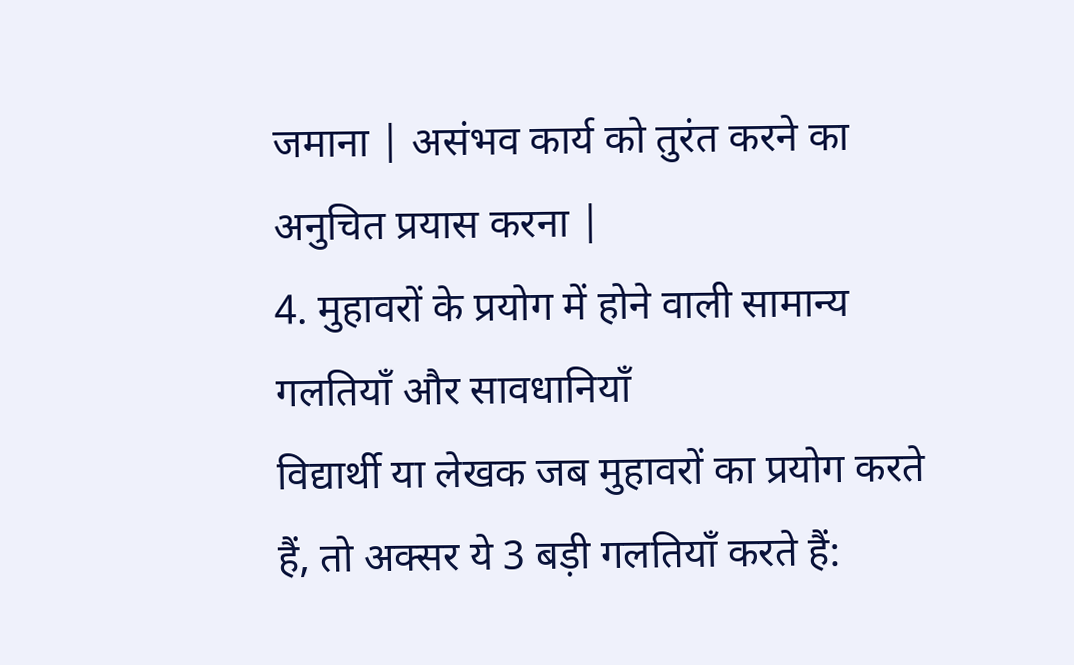जमाना | असंभव कार्य को तुरंत करने का अनुचित प्रयास करना |
4. मुहावरों के प्रयोग में होने वाली सामान्य गलतियाँ और सावधानियाँ
विद्यार्थी या लेखक जब मुहावरों का प्रयोग करते हैं, तो अक्सर ये 3 बड़ी गलतियाँ करते हैं: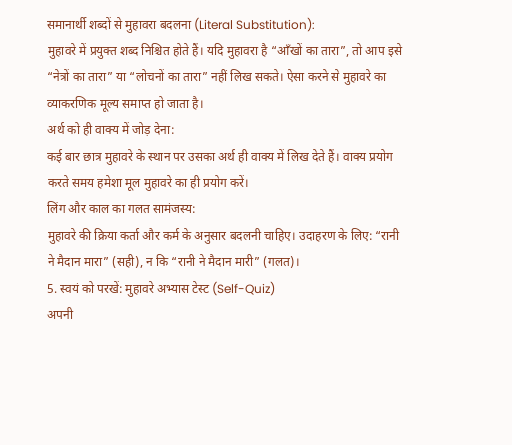समानार्थी शब्दों से मुहावरा बदलना (Literal Substitution):
मुहावरे में प्रयुक्त शब्द निश्चित होते हैं। यदि मुहावरा है “आँखों का तारा”, तो आप इसे “नेत्रों का तारा” या “लोचनों का तारा” नहीं लिख सकते। ऐसा करने से मुहावरे का व्याकरणिक मूल्य समाप्त हो जाता है।
अर्थ को ही वाक्य में जोड़ देना:
कई बार छात्र मुहावरे के स्थान पर उसका अर्थ ही वाक्य में लिख देते हैं। वाक्य प्रयोग करते समय हमेशा मूल मुहावरे का ही प्रयोग करें।
लिंग और काल का गलत सामंजस्य:
मुहावरे की क्रिया कर्ता और कर्म के अनुसार बदलनी चाहिए। उदाहरण के लिए: “रानी ने मैदान मारा” (सही), न कि “रानी ने मैदान मारी” (गलत)।
5. स्वयं को परखें: मुहावरे अभ्यास टेस्ट (Self-Quiz)
अपनी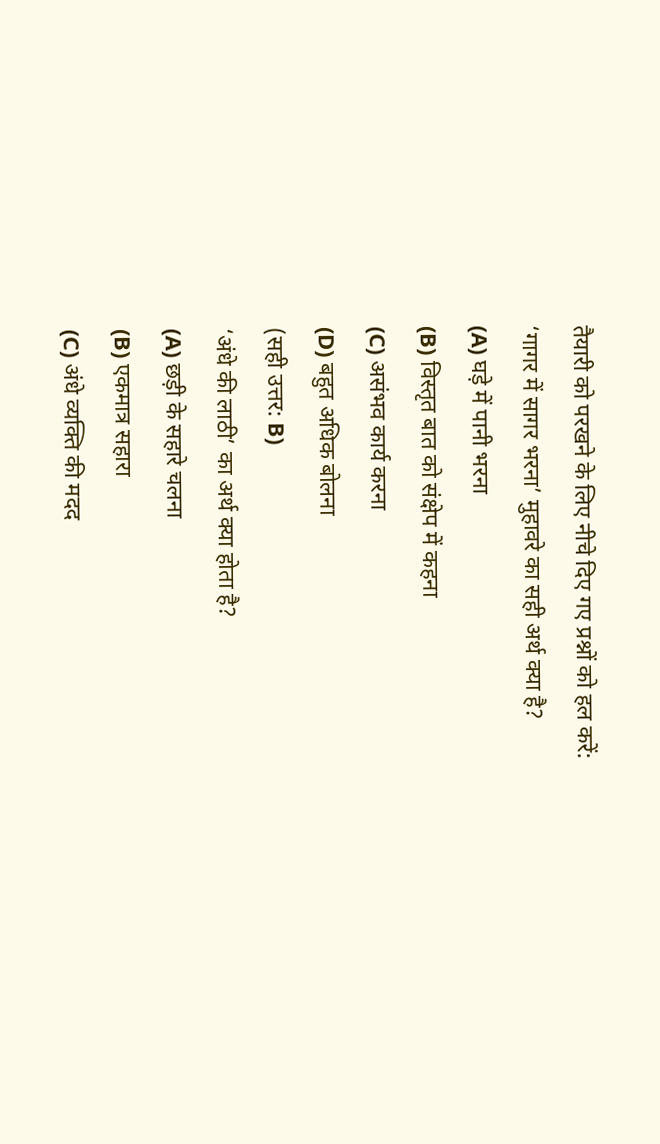तैयारी को परखने के लिए नीचे दिए गए प्रश्नों को हल करें:
‘गागर में सागर भरना’ मुहावरे का सही अर्थ क्या है?
(A) घड़े में पानी भरना
(B) विस्तृत बात को संक्षेप में कहना
(C) असंभव कार्य करना
(D) बहुत अधिक बोलना
(सही उत्तर: B)
‘अंधे की लाठी’ का अर्थ क्या होता है?
(A) छड़ी के सहारे चलना
(B) एकमात्र सहारा
(C) अंधे व्यक्ति की मदद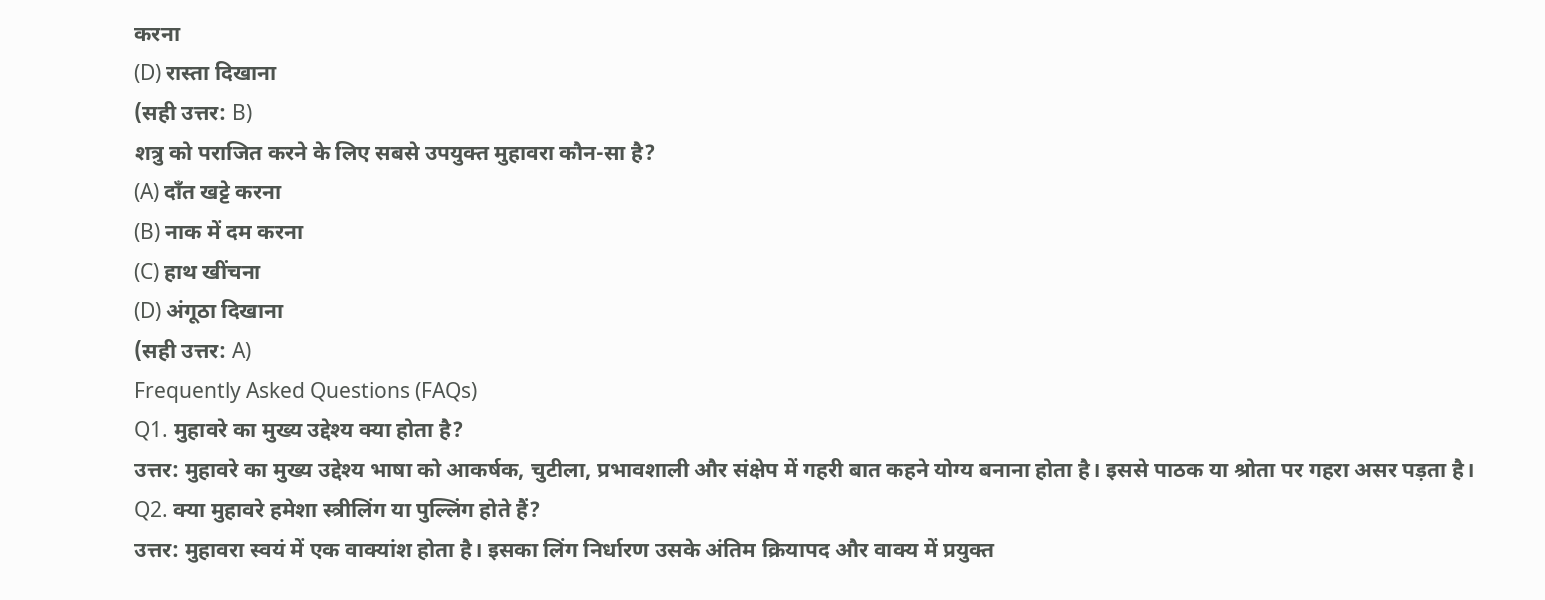करना
(D) रास्ता दिखाना
(सही उत्तर: B)
शत्रु को पराजित करने के लिए सबसे उपयुक्त मुहावरा कौन-सा है?
(A) दाँत खट्टे करना
(B) नाक में दम करना
(C) हाथ खींचना
(D) अंगूठा दिखाना
(सही उत्तर: A)
Frequently Asked Questions (FAQs)
Q1. मुहावरे का मुख्य उद्देश्य क्या होता है?
उत्तर: मुहावरे का मुख्य उद्देश्य भाषा को आकर्षक, चुटीला, प्रभावशाली और संक्षेप में गहरी बात कहने योग्य बनाना होता है। इससे पाठक या श्रोता पर गहरा असर पड़ता है।
Q2. क्या मुहावरे हमेशा स्त्रीलिंग या पुल्लिंग होते हैं?
उत्तर: मुहावरा स्वयं में एक वाक्यांश होता है। इसका लिंग निर्धारण उसके अंतिम क्रियापद और वाक्य में प्रयुक्त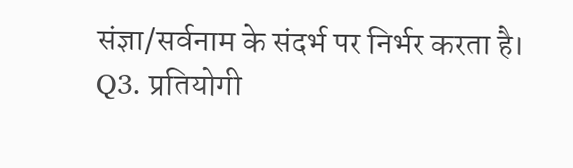संज्ञा/सर्वनाम के संदर्भ पर निर्भर करता है।
Q3. प्रतियोगी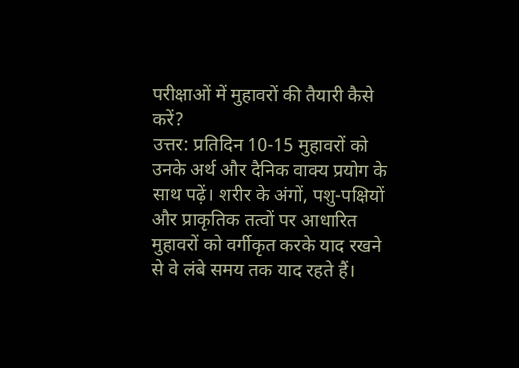परीक्षाओं में मुहावरों की तैयारी कैसे करें?
उत्तर: प्रतिदिन 10-15 मुहावरों को उनके अर्थ और दैनिक वाक्य प्रयोग के साथ पढ़ें। शरीर के अंगों, पशु-पक्षियों और प्राकृतिक तत्वों पर आधारित मुहावरों को वर्गीकृत करके याद रखने से वे लंबे समय तक याद रहते हैं।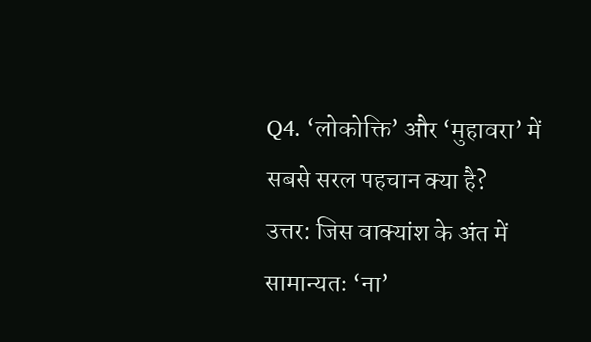Q4. ‘लोकोक्ति’ और ‘मुहावरा’ में सबसे सरल पहचान क्या है?
उत्तर: जिस वाक्यांश के अंत में सामान्यतः ‘ना’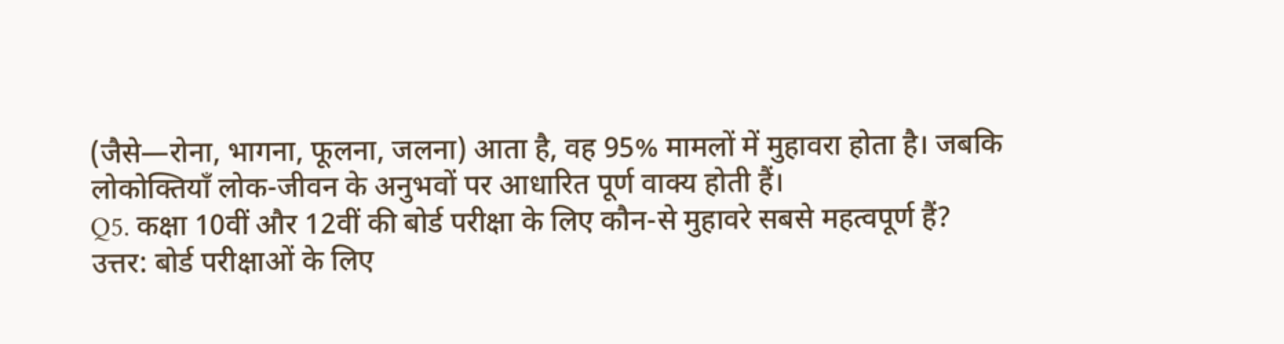(जैसे—रोना, भागना, फूलना, जलना) आता है, वह 95% मामलों में मुहावरा होता है। जबकि लोकोक्तियाँ लोक-जीवन के अनुभवों पर आधारित पूर्ण वाक्य होती हैं।
Q5. कक्षा 10वीं और 12वीं की बोर्ड परीक्षा के लिए कौन-से मुहावरे सबसे महत्वपूर्ण हैं?
उत्तर: बोर्ड परीक्षाओं के लिए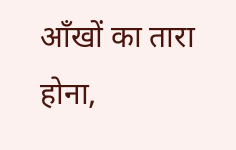आँखों का तारा होना,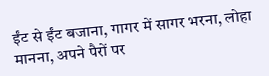ईंट से ईंट बजाना, गागर में सागर भरना, लोहा मानना, अपने पैरों पर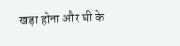खड़ा होना और घी के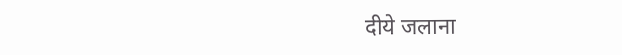दीये जलाना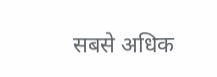सबसे अधिक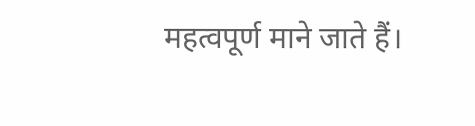महत्वपूर्ण माने जाते हैं।